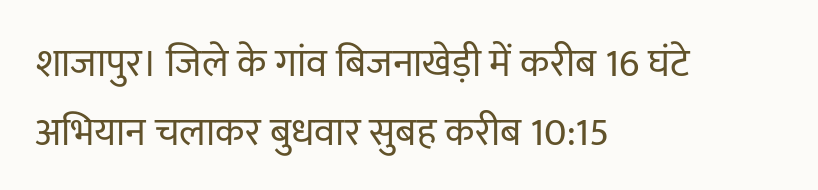शाजापुर। जिले के गांव बिजनाखेड़ी में करीब 16 घंटे अभियान चलाकर बुधवार सुबह करीब 10:15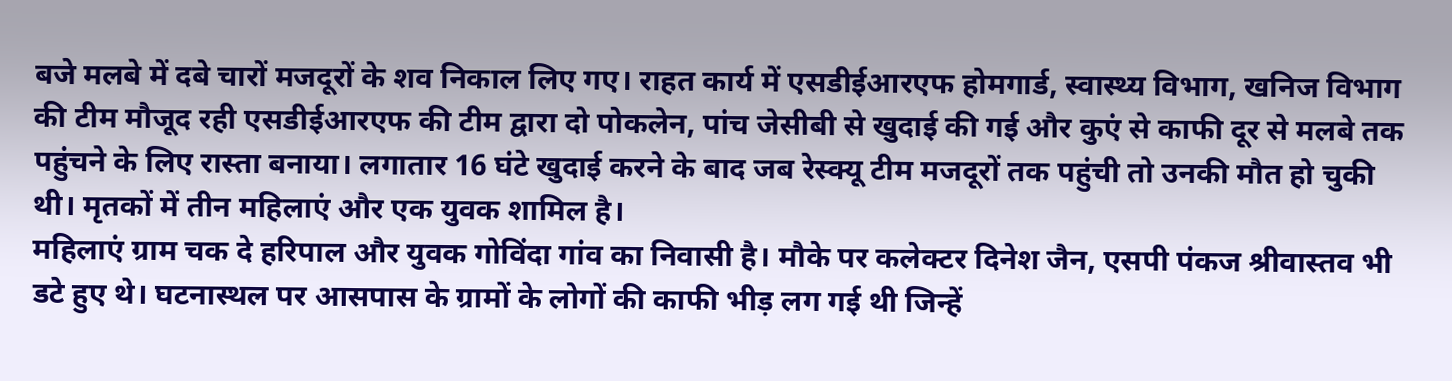बजे मलबे में दबे चारों मजदूरों के शव निकाल लिए गए। राहत कार्य में एसडीईआरएफ होमगार्ड, स्वास्थ्य विभाग, खनिज विभाग की टीम मौजूद रही एसडीईआरएफ की टीम द्वारा दो पोकलेन, पांच जेसीबी से खुदाई की गई और कुएं से काफी दूर से मलबे तक पहुंचने के लिए रास्ता बनाया। लगातार 16 घंटे खुदाई करने के बाद जब रेस्क्यू टीम मजदूरों तक पहुंची तो उनकी मौत हो चुकी थी। मृतकों में तीन महिलाएं और एक युवक शामिल है।
महिलाएं ग्राम चक दे हरिपाल और युवक गोविंदा गांव का निवासी है। मौके पर कलेक्टर दिनेश जैन, एसपी पंकज श्रीवास्तव भी डटे हुए थे। घटनास्थल पर आसपास के ग्रामों के लोगों की काफी भीड़ लग गई थी जिन्हें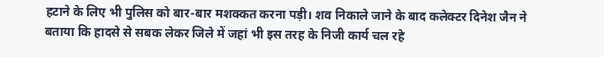हटाने के लिए भी पुलिस को बार-बार मशक्कत करना पड़ी। शव निकाले जाने के बाद कलेक्टर दिनेश जैन ने बताया कि हादसे से सबक लेकर जिले में जहां भी इस तरह के निजी कार्य चल रहे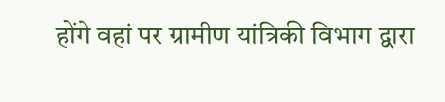होंगे वहां पर ग्रामीण यांत्रिकी विभाग द्वारा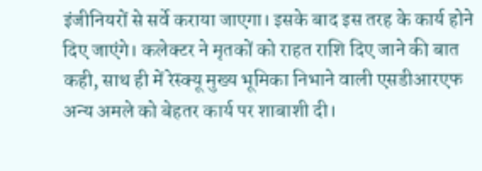इंजीनियरों से सर्वे कराया जाएगा। इसके बाद इस तरह के कार्य होने दिए जाएंगे। कलेक्टर ने मृतकों को राहत राशि दिए जाने की बात कही, साथ ही में रेस्क्यू मुख्य भूमिका निभाने वाली एसडीआरएफ अन्य अमले को बेहतर कार्य पर शाबाशी दी।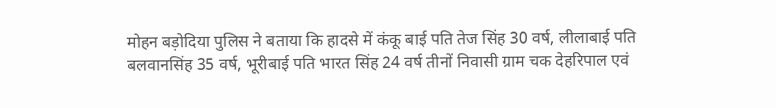मोहन बड़ोदिया पुलिस ने बताया कि हादसे में कंकू बाई पति तेज सिंह 30 वर्ष, लीलाबाई पति बलवानसिंह 35 वर्ष, भूरीबाई पति भारत सिंह 24 वर्ष तीनों निवासी ग्राम चक देहरिपाल एवं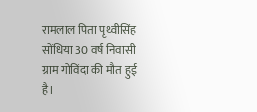रामलाल पिता पृथ्वीसिंह सोंधिया 30 वर्ष निवासी ग्राम गोविंदा की मौत हुई है।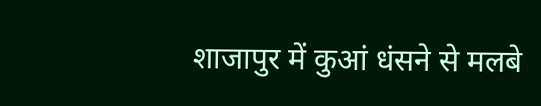शाजापुर में कुआं धंसने से मलबे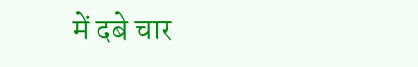में दबे चार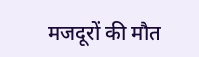मजदूरों की मौत